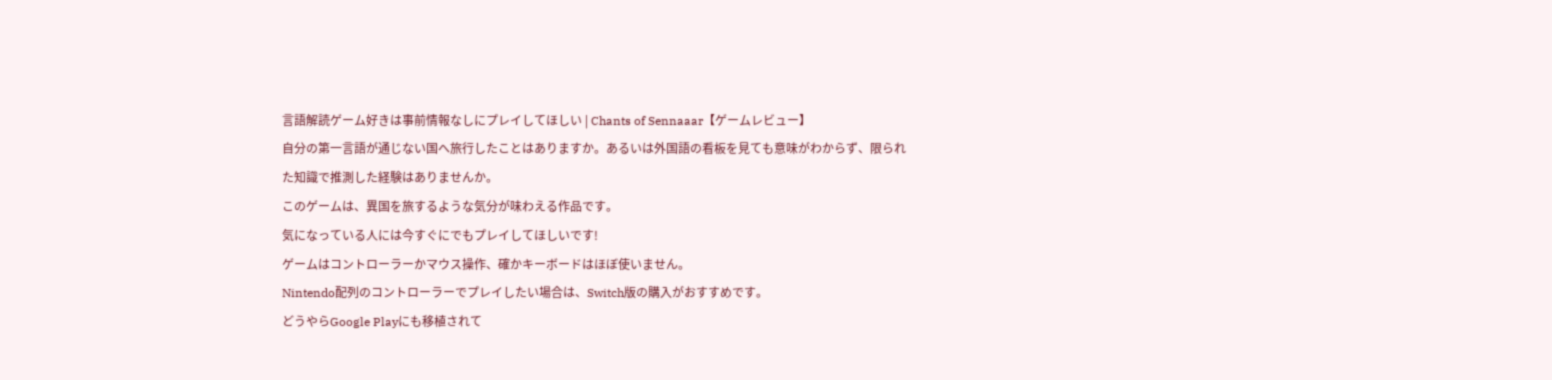言語解読ゲーム好きは事前情報なしにプレイしてほしい | Chants of Sennaaar【ゲームレビュー】
自分の第一言語が通じない国へ旅行したことはありますか。あるいは外国語の看板を見ても意味がわからず、限られた知識で推測した経験はありませんか。
このゲームは、異国を旅するような気分が味わえる作品です。
気になっている人には今すぐにでもプレイしてほしいです!
ゲームはコントローラーかマウス操作、確かキーボードはほぼ使いません。
Nintendo配列のコントローラーでプレイしたい場合は、Switch版の購入がおすすめです。
どうやらGoogle Playにも移植されて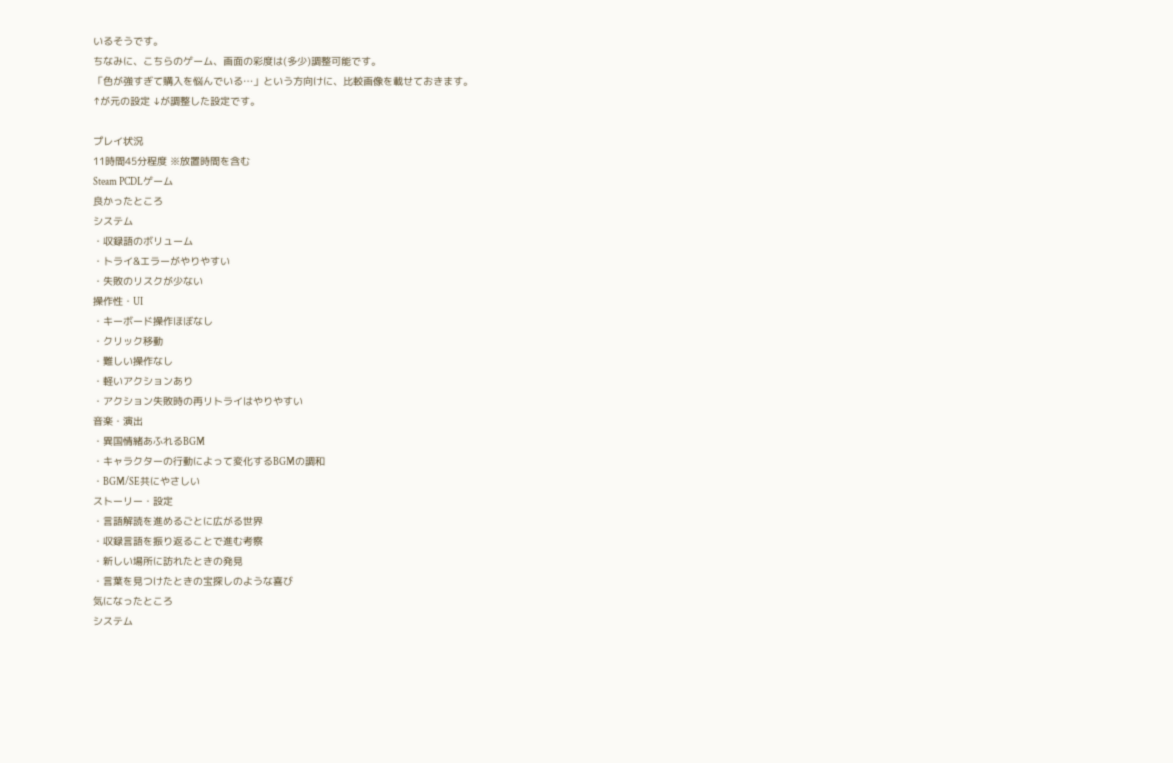いるそうです。
ちなみに、こちらのゲーム、画面の彩度は(多少)調整可能です。
「色が強すぎて購入を悩んでいる…」という方向けに、比較画像を載せておきます。
↑が元の設定 ↓が調整した設定です。

プレイ状況
11時間45分程度 ※放置時間を含む
Steam PCDLゲーム
良かったところ
システム
・収録語のボリューム
・トライ&エラーがやりやすい
・失敗のリスクが少ない
操作性・UI
・キーボード操作ほぼなし
・クリック移動
・難しい操作なし
・軽いアクションあり
・アクション失敗時の再リトライはやりやすい
音楽・演出
・異国情緒あふれるBGM
・キャラクターの行動によって変化するBGMの調和
・BGM/SE共にやさしい
ストーリー・設定
・言語解読を進めるごとに広がる世界
・収録言語を振り返ることで進む考察
・新しい場所に訪れたときの発見
・言葉を見つけたときの宝探しのような喜び
気になったところ
システム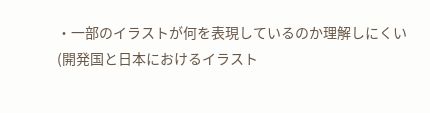・一部のイラストが何を表現しているのか理解しにくい
(開発国と日本におけるイラスト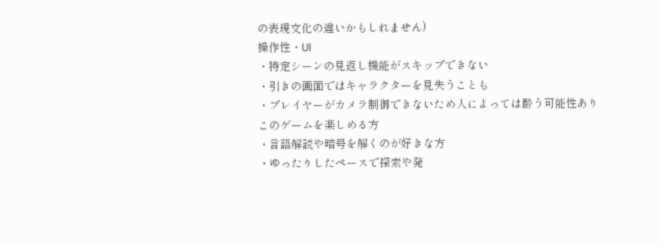の表現文化の違いかもしれません)
操作性・UI
・特定シーンの見返し機能がスキップできない
・引きの画面ではキャラクターを見失うことも
・プレイヤーがカメラ制御できないため人によっては酔う可能性あり
このゲームを楽しめる方
・言語解読や暗号を解くのが好きな方
・ゆったりしたペースで探索や発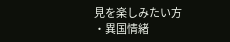見を楽しみたい方
・異国情緒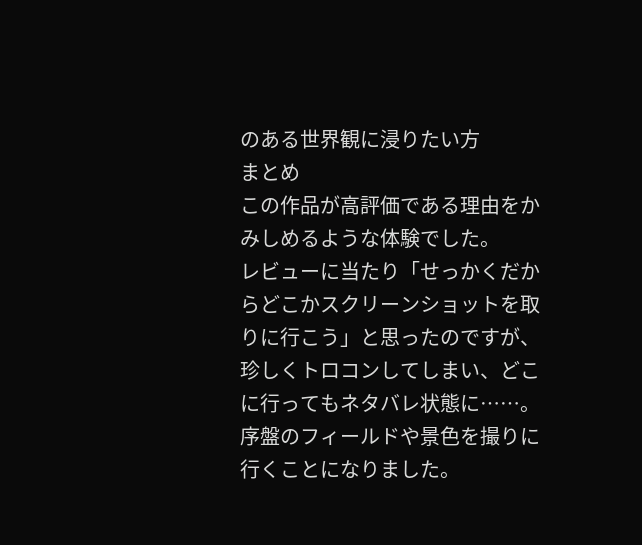のある世界観に浸りたい方
まとめ
この作品が高評価である理由をかみしめるような体験でした。
レビューに当たり「せっかくだからどこかスクリーンショットを取りに行こう」と思ったのですが、珍しくトロコンしてしまい、どこに行ってもネタバレ状態に……。
序盤のフィールドや景色を撮りに行くことになりました。